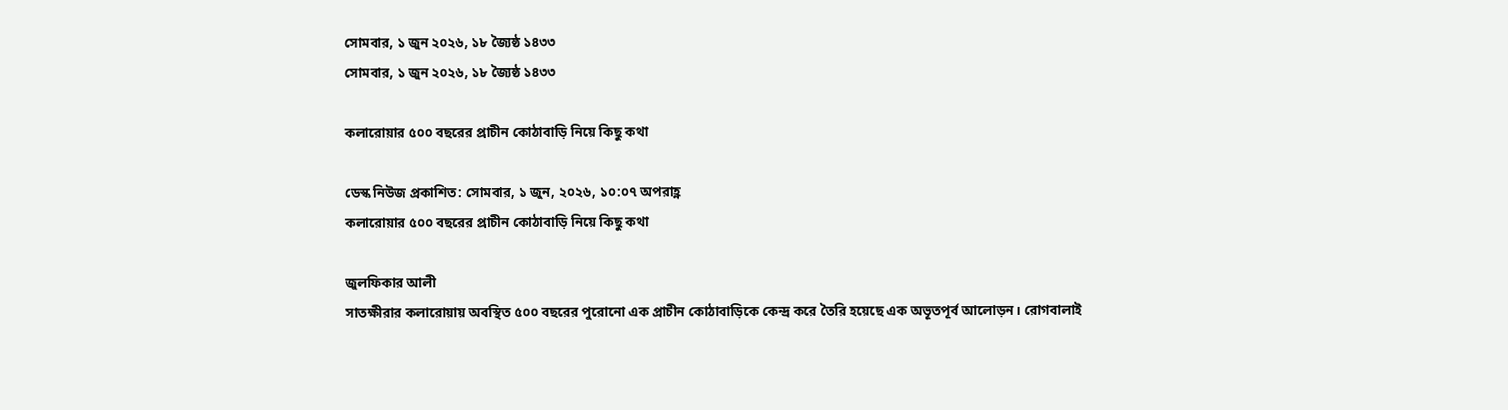সোমবার, ১ জুন ২০২৬, ১৮ জ্যৈষ্ঠ ১৪৩৩
সোমবার, ১ জুন ২০২৬, ১৮ জ্যৈষ্ঠ ১৪৩৩

কলারোয়ার ৫০০ বছরের প্রাচীন কোঠাবাড়ি নিয়ে কিছু কথা

ডেস্ক নিউজ প্রকাশিত: সোমবার, ১ জুন, ২০২৬, ১০:০৭ অপরাহ্ণ
কলারোয়ার ৫০০ বছরের প্রাচীন কোঠাবাড়ি নিয়ে কিছু কথা

জুলফিকার আলী
সাতক্ষীরার কলারোয়ায় অবস্থিত ৫০০ বছরের পুরোনো এক প্রাচীন কোঠাবাড়িকে কেন্দ্র করে তৈরি হয়েছে এক অভূতপূর্ব আলোড়ন। রোগবালাই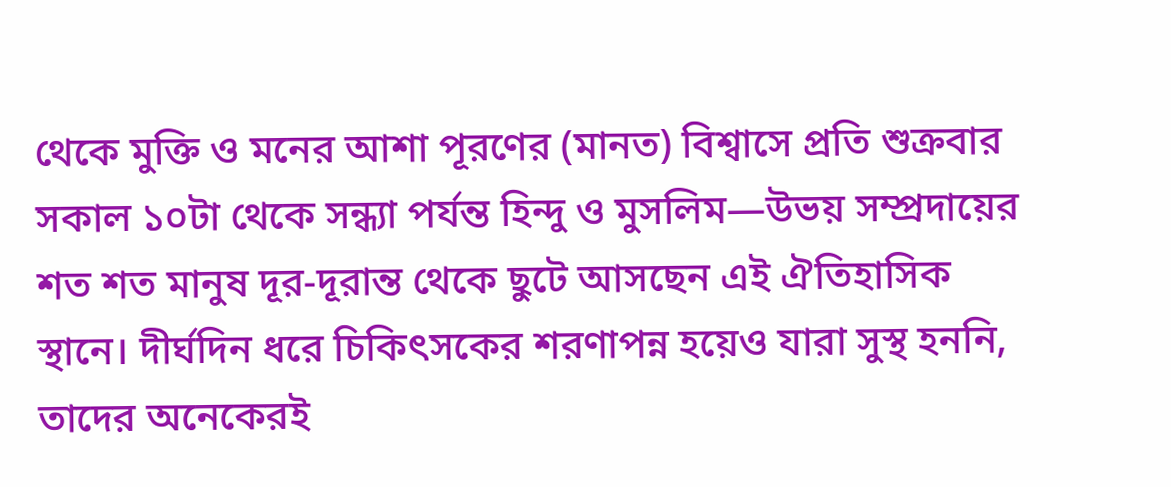থেকে মুক্তি ও মনের আশা পূরণের (মানত) বিশ্বাসে প্রতি শুক্রবার সকাল ১০টা থেকে সন্ধ্যা পর্যন্ত হিন্দু ও মুসলিম—উভয় সম্প্রদায়ের শত শত মানুষ দূর-দূরান্ত থেকে ছুটে আসছেন এই ঐতিহাসিক স্থানে। দীর্ঘদিন ধরে চিকিৎসকের শরণাপন্ন হয়েও যারা সুস্থ হননি, তাদের অনেকেরই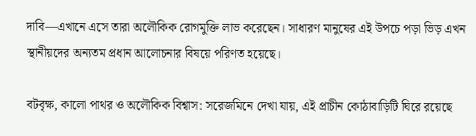দাবি—এখানে এসে তারা অলৌকিক রোগমুক্তি লাভ করেছেন। সাধারণ মানুষের এই উপচে পড়া ভিড় এখন স্থানীয়দের অন্যতম প্রধান আলোচনার বিষয়ে পরিণত হয়েছে।

বটবৃক্ষ, কালো পাথর ও অলৌকিক বিশ্বাস: সরেজমিনে দেখা যায়, এই প্রাচীন কোঠাবাড়িটি ঘিরে রয়েছে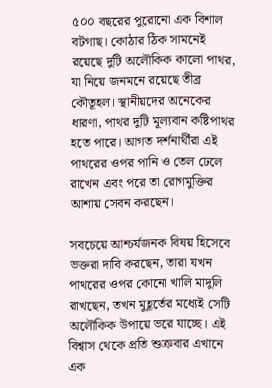৫০০ বছরের পুরোনো এক বিশাল বটগাছ। কোঠার ঠিক সামনেই রয়েছে দুটি অলৌকিক কালো পাথর, যা নিয়ে জনমনে রয়েছে তীব্র কৌতূহল। স্থানীয়দের অনেকের ধারণা, পাথর দুটি মূল্যবান কষ্টিপাথর হতে পারে। আগত দর্শনার্থীরা এই পাথরের ওপর পানি ও তেল ঢেলে রাখেন এবং পরে তা রোগমুক্তির আশায় সেবন করছেন।

সবচেয়ে আশ্চর্যজনক বিষয় হিসেবে ভক্তরা দাবি করছেন, তারা যখন পাথরের ওপর কোনো খালি মাদুলি রাখছেন, তখন মুহূর্তের মধ্যেই সেটি অলৌকিক উপায়ে ভরে যাচ্ছে। এই বিশ্বাস থেকে প্রতি শুক্রবার এখানে এক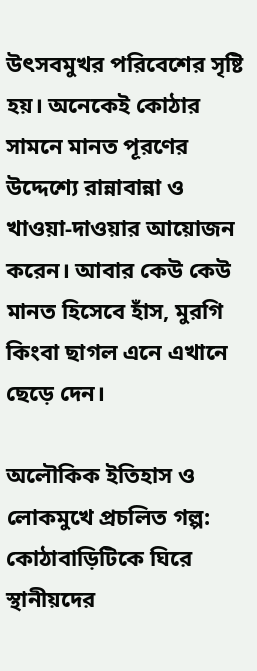উৎসবমুখর পরিবেশের সৃষ্টি হয়। অনেকেই কোঠার সামনে মানত পূরণের উদ্দেশ্যে রান্নাবান্না ও খাওয়া-দাওয়ার আয়োজন করেন। আবার কেউ কেউ মানত হিসেবে হাঁস, মুরগি কিংবা ছাগল এনে এখানে ছেড়ে দেন।

অলৌকিক ইতিহাস ও লোকমুখে প্রচলিত গল্প: কোঠাবাড়িটিকে ঘিরে স্থানীয়দের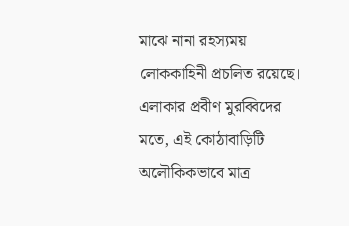মাঝে নানা রহস্যময় লোককাহিনী প্রচলিত রয়েছে। এলাকার প্রবীণ মুরব্বিদের মতে, এই কোঠাবাড়িটি অলৌকিকভাবে মাত্র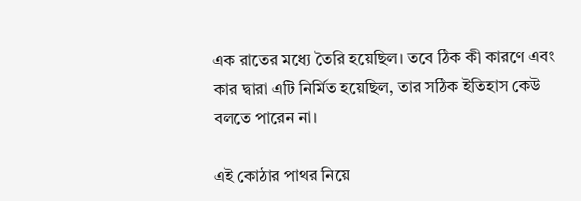এক রাতের মধ্যে তৈরি হয়েছিল। তবে ঠিক কী কারণে এবং কার দ্বারা এটি নির্মিত হয়েছিল, তার সঠিক ইতিহাস কেউ বলতে পারেন না।

এই কোঠার পাথর নিয়ে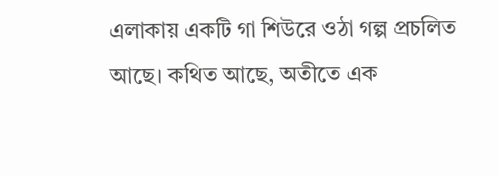এলাকায় একটি গা শিউরে ওঠা গল্প প্রচলিত আছে। কথিত আছে, অতীতে এক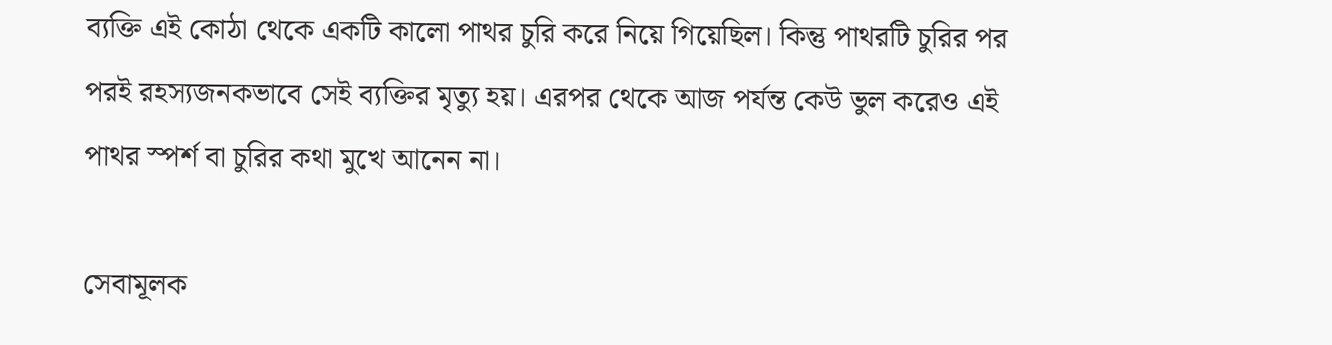ব্যক্তি এই কোঠা থেকে একটি কালো পাথর চুরি করে নিয়ে গিয়েছিল। কিন্তু পাথরটি চুরির পর পরই রহস্যজনকভাবে সেই ব্যক্তির মৃত্যু হয়। এরপর থেকে আজ পর্যন্ত কেউ ভুল করেও এই পাথর স্পর্শ বা চুরির কথা মুখে আনেন না।

সেবামূলক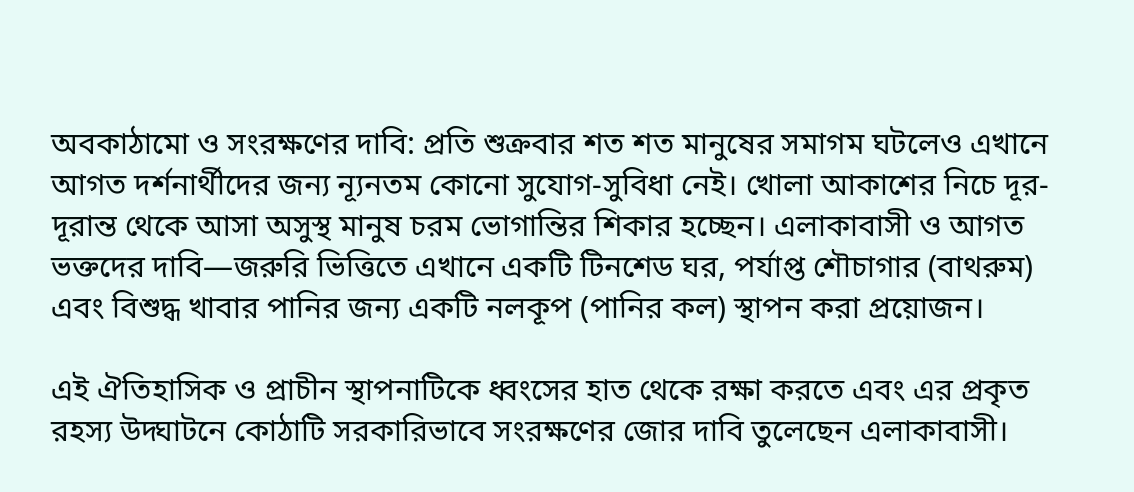অবকাঠামো ও সংরক্ষণের দাবি: প্রতি শুক্রবার শত শত মানুষের সমাগম ঘটলেও এখানে আগত দর্শনার্থীদের জন্য ন্যূনতম কোনো সুযোগ-সুবিধা নেই। খোলা আকাশের নিচে দূর-দূরান্ত থেকে আসা অসুস্থ মানুষ চরম ভোগান্তির শিকার হচ্ছেন। এলাকাবাসী ও আগত ভক্তদের দাবি—জরুরি ভিত্তিতে এখানে একটি টিনশেড ঘর, পর্যাপ্ত শৌচাগার (বাথরুম) এবং বিশুদ্ধ খাবার পানির জন্য একটি নলকূপ (পানির কল) স্থাপন করা প্রয়োজন।

এই ঐতিহাসিক ও প্রাচীন স্থাপনাটিকে ধ্বংসের হাত থেকে রক্ষা করতে এবং এর প্রকৃত রহস্য উদ্ঘাটনে কোঠাটি সরকারিভাবে সংরক্ষণের জোর দাবি তুলেছেন এলাকাবাসী।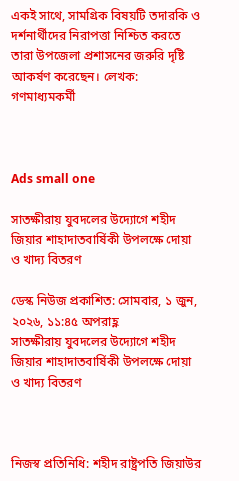একই সাথে, সামগ্রিক বিষয়টি তদারকি ও দর্শনার্থীদের নিরাপত্তা নিশ্চিত করতে তারা উপজেলা প্রশাসনের জরুরি দৃষ্টি আকর্ষণ করেছেন। লেখক: গণমাধ্যমকর্মী



Ads small one

সাতক্ষীরায় যুবদলের উদ্যোগে শহীদ জিয়ার শাহাদাতবার্ষিকী উপলক্ষে দোয়া ও খাদ্য বিতরণ

ডেস্ক নিউজ প্রকাশিত: সোমবার, ১ জুন, ২০২৬, ১১:৪৫ অপরাহ্ণ
সাতক্ষীরায় যুবদলের উদ্যোগে শহীদ জিয়ার শাহাদাতবার্ষিকী উপলক্ষে দোয়া ও খাদ্য বিতরণ



নিজস্ব প্রতিনিধি: শহীদ রাষ্ট্রপতি জিয়াউর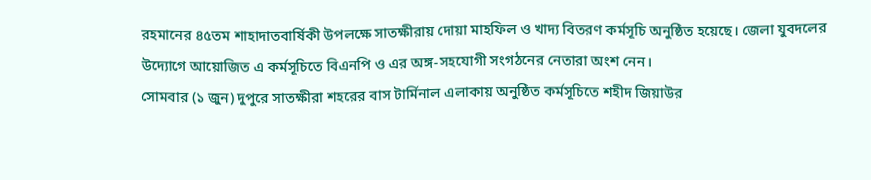রহমানের ৪৫তম শাহাদাতবার্ষিকী উপলক্ষে সাতক্ষীরায় দোয়া মাহফিল ও খাদ্য বিতরণ কর্মসূচি অনুষ্ঠিত হয়েছে। জেলা যুবদলের উদ্যোগে আয়োজিত এ কর্মসূচিতে বিএনপি ও এর অঙ্গ-সহযোগী সংগঠনের নেতারা অংশ নেন।
সোমবার (১ জুন) দুপুরে সাতক্ষীরা শহরের বাস টার্মিনাল এলাকায় অনুষ্ঠিত কর্মসূচিতে শহীদ জিয়াউর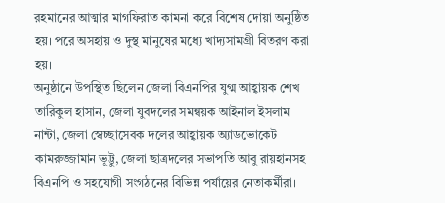রহমানের আত্মার মাগফিরাত কামনা করে বিশেষ দোয়া অনুষ্ঠিত হয়। পরে অসহায় ও দুস্থ মানুষের মধ্যে খাদ্যসামগ্রী বিতরণ করা হয়।
অনুষ্ঠানে উপস্থিত ছিলেন জেলা বিএনপির যুগ্ম আহ্বায়ক শেখ তারিকুল হাসান, জেলা যুবদলের সমন্বয়ক আইনাল ইসলাম নান্টা, জেলা স্বেচ্ছাসেবক দলের আহ্বায়ক অ্যাডভোকেট কামরুজ্জামান ভূট্টু, জেলা ছাত্রদলের সভাপতি আবু রায়হানসহ বিএনপি ও সহযোগী সংগঠনের বিভিন্ন পর্যায়ের নেতাকর্মীরা।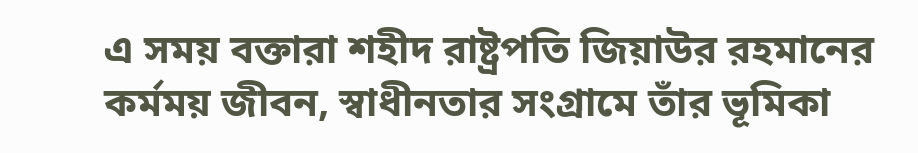এ সময় বক্তারা শহীদ রাষ্ট্রপতি জিয়াউর রহমানের কর্মময় জীবন, স্বাধীনতার সংগ্রামে তাঁর ভূমিকা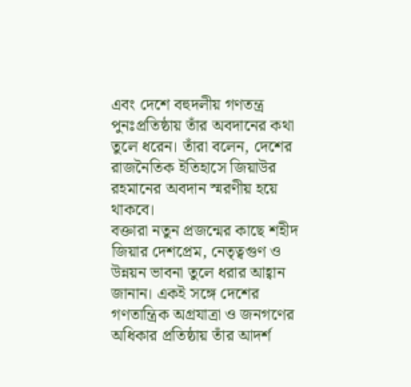এবং দেশে বহুদলীয় গণতন্ত্র পুনঃপ্রতিষ্ঠায় তাঁর অবদানের কথা তুলে ধরেন। তাঁরা বলেন, দেশের রাজনৈতিক ইতিহাসে জিয়াউর রহমানের অবদান স্মরণীয় হয়ে থাকবে।
বক্তারা নতুন প্রজন্মের কাছে শহীদ জিয়ার দেশপ্রেম, নেতৃত্বগুণ ও উন্নয়ন ভাবনা তুলে ধরার আহ্বান জানান। একই সঙ্গে দেশের গণতান্ত্রিক অগ্রযাত্রা ও জনগণের অধিকার প্রতিষ্ঠায় তাঁর আদর্শ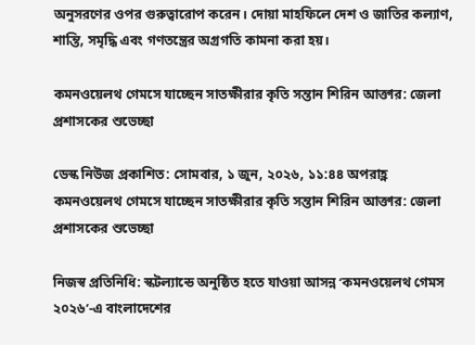অনুসরণের ওপর গুরুত্বারোপ করেন। দোয়া মাহফিলে দেশ ও জাতির কল্যাণ, শান্তি, সমৃদ্ধি এবং গণতন্ত্রের অগ্রগতি কামনা করা হয়।

কমনওয়েলথ গেমসে যাচ্ছেন সাতক্ষীরার কৃতি সন্তান শিরিন আক্তার: জেলা প্রশাসকের শুভেচ্ছা

ডেস্ক নিউজ প্রকাশিত: সোমবার, ১ জুন, ২০২৬, ১১:৪৪ অপরাহ্ণ
কমনওয়েলথ গেমসে যাচ্ছেন সাতক্ষীরার কৃতি সন্তান শিরিন আক্তার: জেলা প্রশাসকের শুভেচ্ছা

নিজস্ব প্রতিনিধি: স্কটল্যান্ডে অনুষ্ঠিত হতে যাওয়া আসন্ন ‘কমনওয়েলথ গেমস ২০২৬’-এ বাংলাদেশের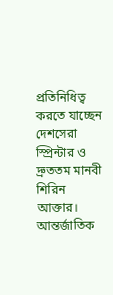প্রতিনিধিত্ব করতে যাচ্ছেন দেশসেরা স্প্রিন্টার ও দ্রুততম মানবী শিরিন আক্তার। আন্তর্জাতিক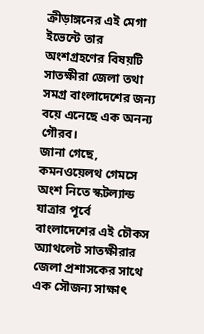ক্রীড়াঙ্গনের এই মেগা ইভেন্টে তার অংশগ্রহণের বিষয়টি সাতক্ষীরা জেলা তথা সমগ্র বাংলাদেশের জন্য বয়ে এনেছে এক অনন্য গৌরব।
জানা গেছে, কমনওয়েলথ গেমসে অংশ নিতে স্কটল্যান্ড যাত্রার পূর্বে বাংলাদেশের এই চৌকস অ্যাথলেট সাতক্ষীরার জেলা প্রশাসকের সাথে এক সৌজন্য সাক্ষাৎ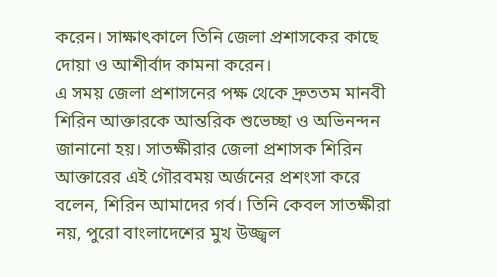করেন। সাক্ষাৎকালে তিনি জেলা প্রশাসকের কাছে দোয়া ও আশীর্বাদ কামনা করেন।
এ সময় জেলা প্রশাসনের পক্ষ থেকে দ্রুততম মানবী শিরিন আক্তারকে আন্তরিক শুভেচ্ছা ও অভিনন্দন জানানো হয়। সাতক্ষীরার জেলা প্রশাসক শিরিন আক্তারের এই গৌরবময় অর্জনের প্রশংসা করে বলেন, শিরিন আমাদের গর্ব। তিনি কেবল সাতক্ষীরা নয়, পুরো বাংলাদেশের মুখ উজ্জ্বল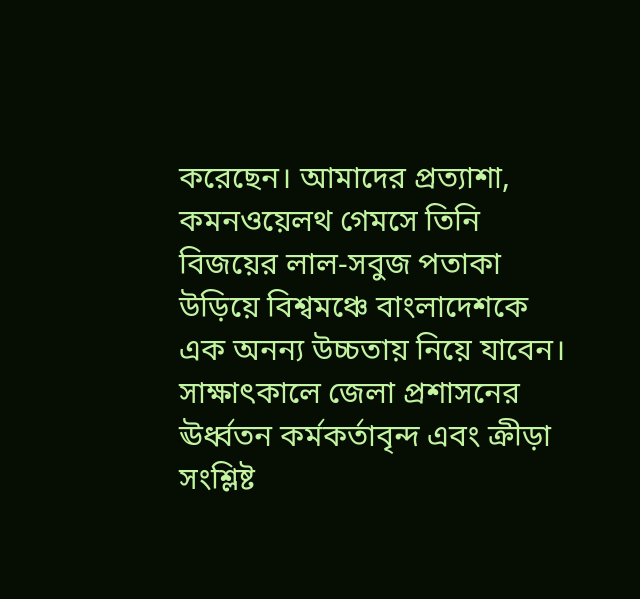করেছেন। আমাদের প্রত্যাশা, কমনওয়েলথ গেমসে তিনি বিজয়ের লাল-সবুজ পতাকা উড়িয়ে বিশ্বমঞ্চে বাংলাদেশকে এক অনন্য উচ্চতায় নিয়ে যাবেন। সাক্ষাৎকালে জেলা প্রশাসনের ঊর্ধ্বতন কর্মকর্তাবৃন্দ এবং ক্রীড়া সংশ্লিষ্ট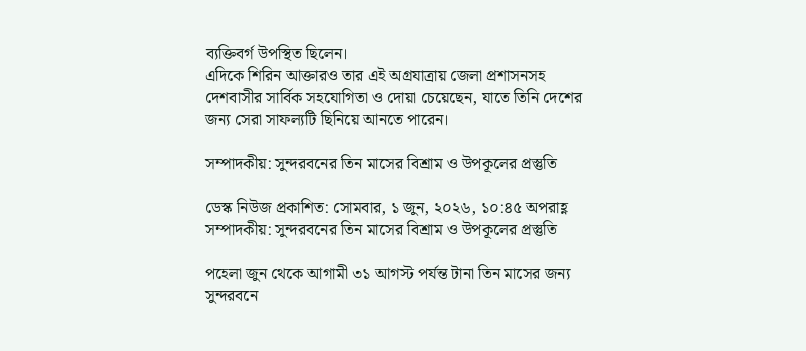ব্যক্তিবর্গ উপস্থিত ছিলেন।
এদিকে শিরিন আক্তারও তার এই অগ্রযাত্রায় জেলা প্রশাসনসহ দেশবাসীর সার্বিক সহযোগিতা ও দোয়া চেয়েছেন, যাতে তিনি দেশের জন্য সেরা সাফল্যটি ছিনিয়ে আনতে পারেন।

সম্পাদকীয়: সুন্দরবনের তিন মাসের বিশ্রাম ও উপকূলের প্রস্তুতি

ডেস্ক নিউজ প্রকাশিত: সোমবার, ১ জুন, ২০২৬, ১০:৪৫ অপরাহ্ণ
সম্পাদকীয়: সুন্দরবনের তিন মাসের বিশ্রাম ও উপকূলের প্রস্তুতি

পহেলা জুন থেকে আগামী ৩১ আগস্ট পর্যন্ত টানা তিন মাসের জন্য সুন্দরবনে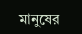মানুষের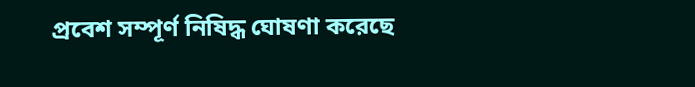প্রবেশ সম্পূর্ণ নিষিদ্ধ ঘোষণা করেছে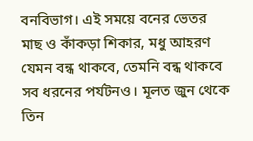বনবিভাগ। এই সময়ে বনের ভেতর মাছ ও কাঁকড়া শিকার, মধু আহরণ যেমন বন্ধ থাকবে, তেমনি বন্ধ থাকবে সব ধরনের পর্যটনও। মূলত জুন থেকে তিন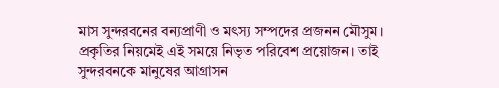মাস সুন্দরবনের বন্যপ্রাণী ও মৎস্য সম্পদের প্রজনন মৌসুম। প্রকৃতির নিয়মেই এই সময়ে নিভৃত পরিবেশ প্রয়োজন। তাই সুন্দরবনকে মানুষের আগ্রাসন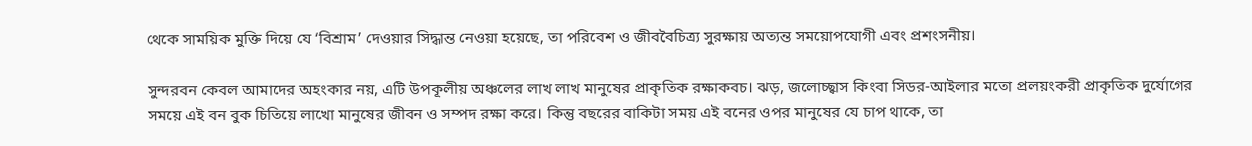থেকে সাময়িক মুক্তি দিয়ে যে ‘বিশ্রাম’ দেওয়ার সিদ্ধান্ত নেওয়া হয়েছে, তা পরিবেশ ও জীববৈচিত্র্য সুরক্ষায় অত্যন্ত সময়োপযোগী এবং প্রশংসনীয়।

সুন্দরবন কেবল আমাদের অহংকার নয়, এটি উপকূলীয় অঞ্চলের লাখ লাখ মানুষের প্রাকৃতিক রক্ষাকবচ। ঝড়, জলোচ্ছ্বাস কিংবা সিডর-আইলার মতো প্রলয়ংকরী প্রাকৃতিক দুর্যোগের সময়ে এই বন বুক চিতিয়ে লাখো মানুষের জীবন ও সম্পদ রক্ষা করে। কিন্তু বছরের বাকিটা সময় এই বনের ওপর মানুষের যে চাপ থাকে, তা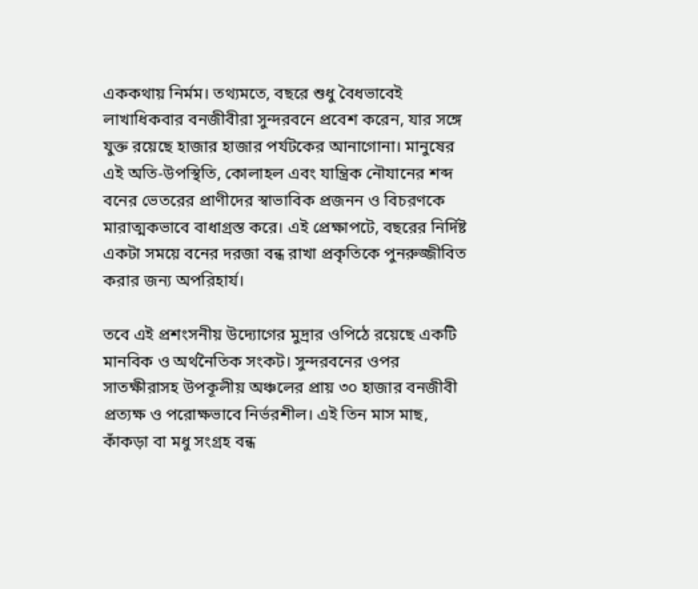এককথায় নির্মম। তথ্যমতে, বছরে শুধু বৈধভাবেই লাখাধিকবার বনজীবীরা সুন্দরবনে প্রবেশ করেন, যার সঙ্গে যুক্ত রয়েছে হাজার হাজার পর্যটকের আনাগোনা। মানুষের এই অতি-উপস্থিতি, কোলাহল এবং যান্ত্রিক নৌযানের শব্দ বনের ভেতরের প্রাণীদের স্বাভাবিক প্রজনন ও বিচরণকে মারাত্মকভাবে বাধাগ্রস্ত করে। এই প্রেক্ষাপটে, বছরের নির্দিষ্ট একটা সময়ে বনের দরজা বন্ধ রাখা প্রকৃতিকে পুনরুজ্জীবিত করার জন্য অপরিহার্য।

তবে এই প্রশংসনীয় উদ্যোগের মুদ্রার ওপিঠে রয়েছে একটি মানবিক ও অর্থনৈতিক সংকট। সুন্দরবনের ওপর সাতক্ষীরাসহ উপকূলীয় অঞ্চলের প্রায় ৩০ হাজার বনজীবী প্রত্যক্ষ ও পরোক্ষভাবে নির্ভরশীল। এই তিন মাস মাছ, কাঁকড়া বা মধু সংগ্রহ বন্ধ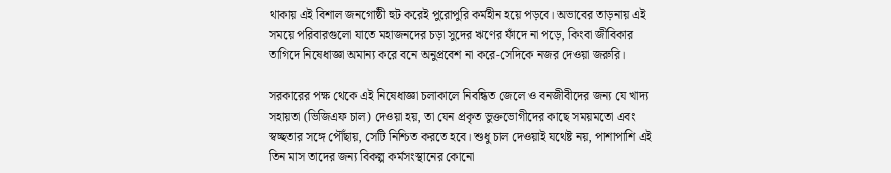থাকায় এই বিশাল জনগোষ্ঠী হুট করেই পুরোপুরি কর্মহীন হয়ে পড়বে। অভাবের তাড়নায় এই সময়ে পরিবারগুলো যাতে মহাজনদের চড়া সুদের ঋণের ফাঁদে না পড়ে, কিংবা জীবিকার তাগিদে নিষেধাজ্ঞা অমান্য করে বনে অনুপ্রবেশ না করে-সেদিকে নজর দেওয়া জরুরি।

সরকারের পক্ষ থেকে এই নিষেধাজ্ঞা চলাকালে নিবন্ধিত জেলে ও বনজীবীদের জন্য যে খাদ্য সহায়তা (ভিজিএফ চাল) দেওয়া হয়, তা যেন প্রকৃত ভুক্তভোগীদের কাছে সময়মতো এবং স্বচ্ছতার সঙ্গে পৌঁছায়, সেটি নিশ্চিত করতে হবে। শুধু চাল দেওয়াই যথেষ্ট নয়, পাশাপাশি এই তিন মাস তাদের জন্য বিকল্প কর্মসংস্থানের কোনো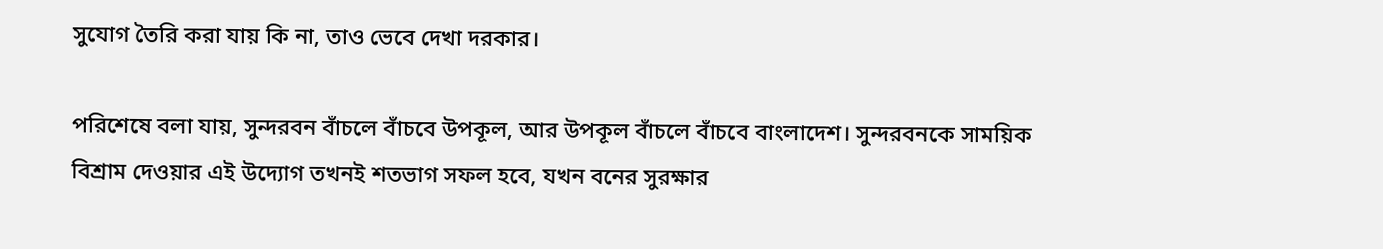সুযোগ তৈরি করা যায় কি না, তাও ভেবে দেখা দরকার।

পরিশেষে বলা যায়, সুন্দরবন বাঁচলে বাঁচবে উপকূল, আর উপকূল বাঁচলে বাঁচবে বাংলাদেশ। সুন্দরবনকে সাময়িক বিশ্রাম দেওয়ার এই উদ্যোগ তখনই শতভাগ সফল হবে, যখন বনের সুরক্ষার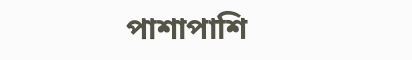পাশাপাশি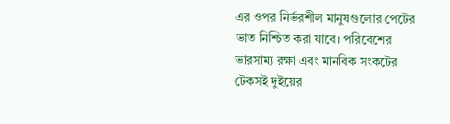এর ওপর নির্ভরশীল মানুষগুলোর পেটের ভাত নিশ্চিত করা যাবে। পরিবেশের ভারসাম্য রক্ষা এবং মানবিক সংকটের টেকসই দুইয়ের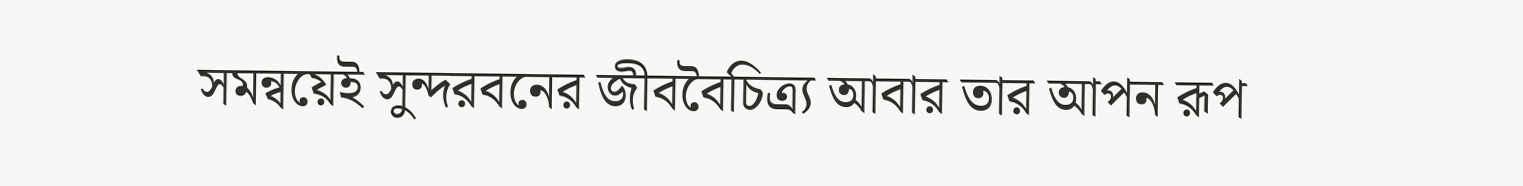সমন্বয়েই সুন্দরবনের জীববৈচিত্র্য আবার তার আপন রূপ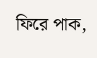ফিরে পাক,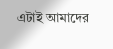এটাই আমাদের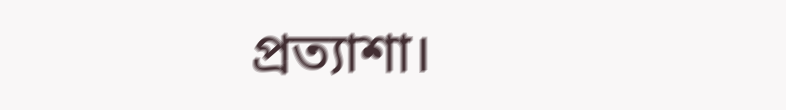প্রত্যাশা।